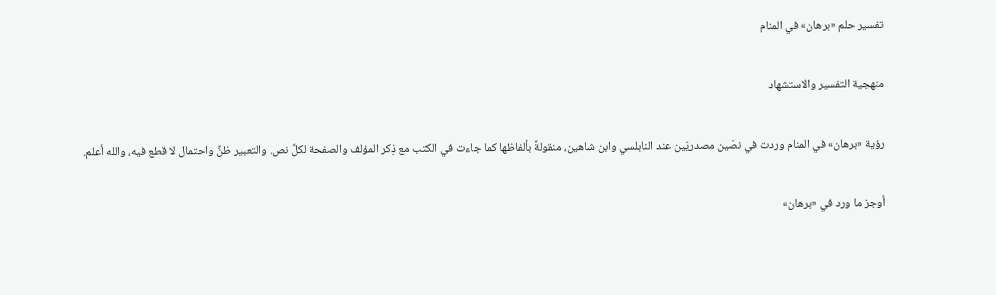تفسير حلم «برهان» في المنام

منهجية التفسير والاستشهاد

رؤية «برهان» في المنام وردت في نصّين مصدريّين عند النابلسي وابن شاهين، منقولةً بألفاظها كما جاءت في الكتب مع ذِكر المؤلف والصفحة لكلِّ نص. والتعبير ظنٌّ واحتمال لا قطع فيه، والله أعلم.

أوجز ما ورد في «برهان»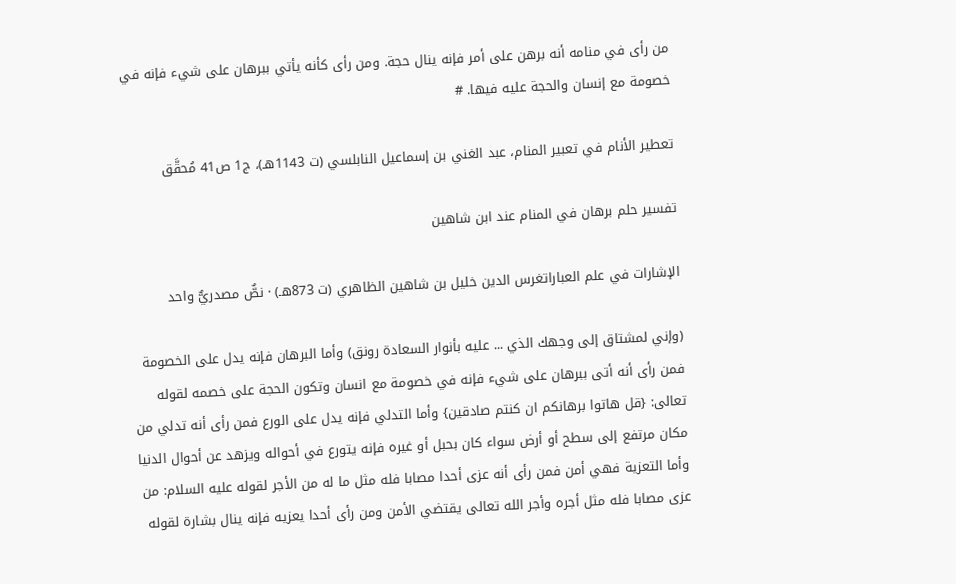من رأى في منامه أنه برهن على أمر فإنه ينال حجة. ومن رأى كأنه يأتي ببرهان على شيء فإنه في خصومة مع إنسان والحجة عليه فيها. #

تعطير الأنام في تعبير المنام، عبد الغني بن إسماعيل النابلسي (ت 1143هـ)، ج1 ص41 مُحقَّق

تفسير حلم برهان في المنام عند ابن شاهين

الإشارات في علم العباراتغرس الدين خليل بن شاهين الظاهري (ت 873هـ) · نصٌّ مصدريٌّ واحد

(وإني لمشتاق إلى وجهك الذي ... عليه بأنوار السعادة رونق) وأما البرهان فإنه يدل على الخصومة فمن رأى أنه أتى ببرهان على شيء فإنه في خصومة مع انسان وتكون الحجة على خصمه لقوله تعالى: {قل هاتوا برهانكم ان كنتم صادقين} وأما التدلي فإنه يدل على الورع فمن رأى أنه تدلي من مكان مرتفع إلى سطح أو أرض سواء كان بحبل أو غيره فإنه يتورع في أحواله ويزهد عن أحوال الدنيا وأما التعزية فهي أمن فمن رأى أنه عزى أحدا مصابا فله مثل ما له من الأجر لقوله عليه السلام: من عزى مصابا فله مثل أجره وأجر الله تعالى يقتضي الأمن ومن رأى أحدا يعزيه فإنه ينال بشارة لقوله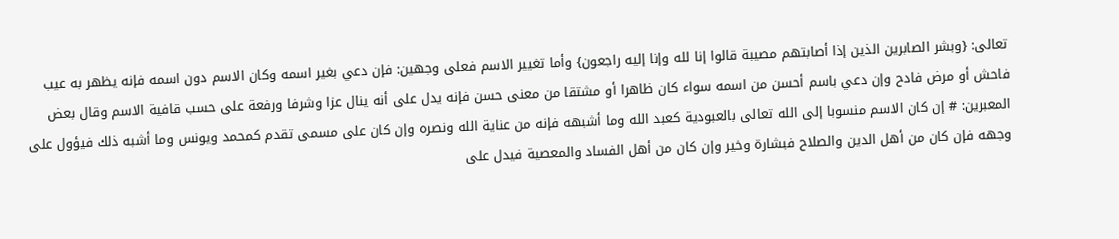تعالى: {وبشر الصابرين الذين إذا أصابتهم مصيبة قالوا إنا لله وإنا إليه راجعون} وأما تغيير الاسم فعلى وجهين: فإن دعي بغير اسمه وكان الاسم دون اسمه فإنه يظهر به عيب فاحش أو مرض فادح وإن دعي باسم أحسن من اسمه سواء كان ظاهرا أو مشتقا من معنى حسن فإنه يدل على أنه ينال عزا وشرفا ورفعة على حسب قافية الاسم وقال بعض المعبرين: # إن كان الاسم منسوبا إلى الله تعالى بالعبودية كعبد الله وما أشبهه فإنه من عناية الله ونصره وإن كان على مسمى تقدم كمحمد ويونس وما أشبه ذلك فيؤول على وجهه فإن كان من أهل الدين والصلاح فبشارة وخير وإن كان من أهل الفساد والمعصية فيدل على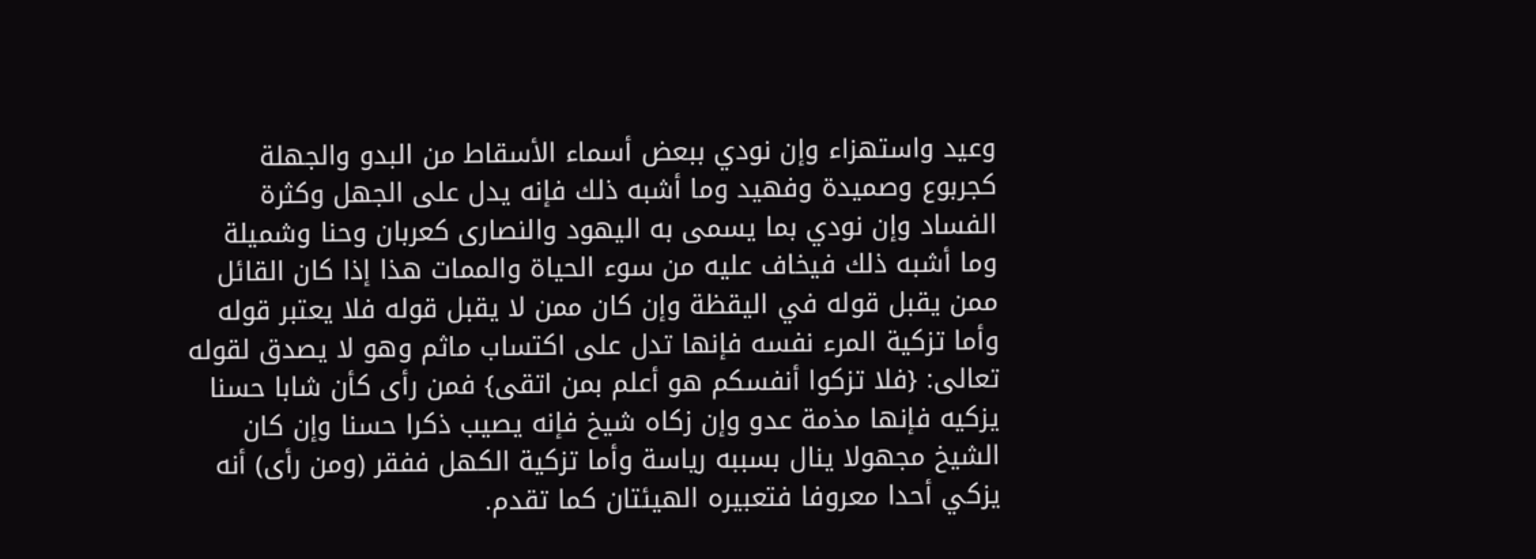وعيد واستهزاء وإن نودي ببعض أسماء الأسقاط من البدو والجهلة كجربوع وصميدة وفهيد وما أشبه ذلك فإنه يدل على الجهل وكثرة الفساد وإن نودي بما يسمى به اليهود والنصارى كعربان وحنا وشميلة وما أشبه ذلك فيخاف عليه من سوء الحياة والممات هذا إذا كان القائل ممن يقبل قوله في اليقظة وإن كان ممن لا يقبل قوله فلا يعتبر قوله وأما تزكية المرء نفسه فإنها تدل على اكتساب ماثم وهو لا يصدق لقوله تعالى: {فلا تزكوا أنفسكم هو أعلم بمن اتقى} فمن رأى كأن شابا حسنا يزكيه فإنها مذمة عدو وإن زكاه شيخ فإنه يصيب ذكرا حسنا وإن كان الشيخ مجهولا ينال بسببه رياسة وأما تزكية الكهل ففقر (ومن رأى) أنه يزكي أحدا معروفا فتعبيره الهيئتان كما تقدم.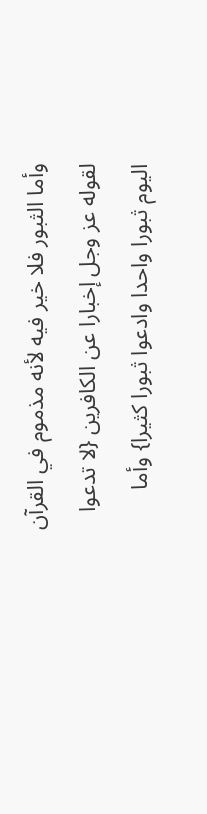وأما الثبور فلا خير فيه لأنه مذموم في القرآن لقوله عز وجل إخبارا عن الكافرين {لا تدعوا اليوم ثبورا واحدا وادعوا ثبورا كثيرا} وأما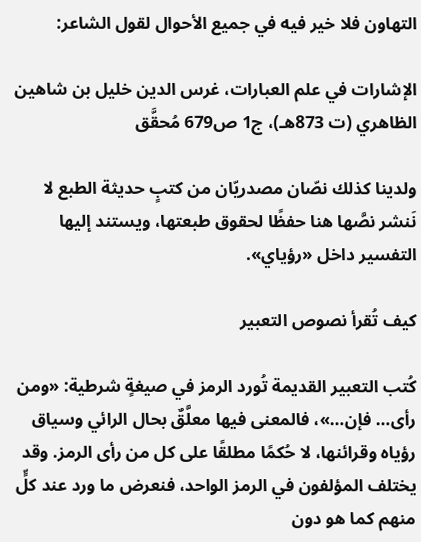التهاون فلا خير فيه في جميع الأحوال لقول الشاعر:

الإشارات في علم العبارات، غرس الدين خليل بن شاهين الظاهري (ت 873هـ)، ج1 ص679 مُحقَّق

ولدينا كذلك نصّان مصدريّان من كتبٍ حديثة الطبع لا نَنشر نصَّها هنا حفظًا لحقوق طبعتها، ويستند إليها التفسير داخل «رؤياي».

كيف تُقرأ نصوص التعبير

كُتب التعبير القديمة تُورد الرمز في صيغةٍ شرطية: «ومن رأى… فإن…»، فالمعنى فيها معلَّقٌ بحال الرائي وسياق رؤياه وقرائنها، لا حُكمًا مطلقًا على كل من رأى الرمز. وقد يختلف المؤلفون في الرمز الواحد، فنعرض ما ورد عند كلٍّ منهم كما هو دون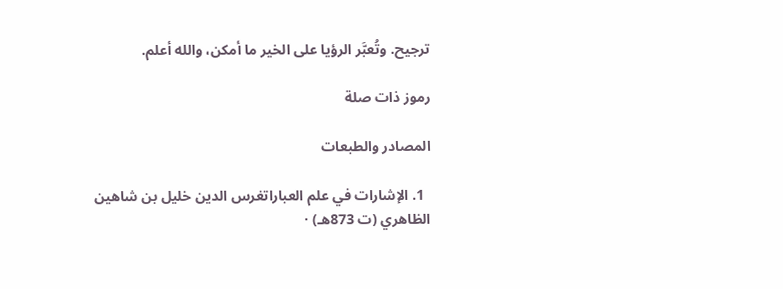ترجيح. وتُعبَّر الرؤيا على الخير ما أمكن، والله أعلم.

رموز ذات صلة

المصادر والطبعات

  1. الإشارات في علم العباراتغرس الدين خليل بن شاهين الظاهري (ت 873هـ) ·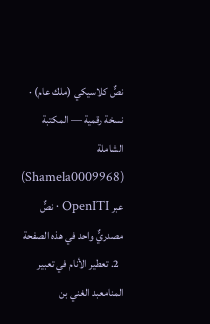نصٌّ كلاسيكي (ملك عام) · نسخة رقمية — المكتبة الشاملة (Shamela0009968) عبر OpenITI · نصٌّ مصدريٌّ واحد في هذه الصفحة
  2. تعطير الأنام في تعبير المنامعبد الغني بن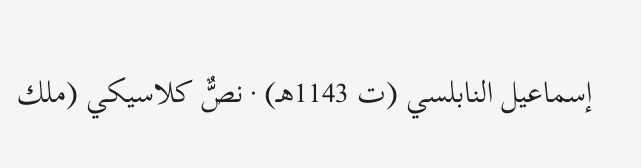إسماعيل النابلسي (ت 1143هـ) · نصٌّ كلاسيكي (ملك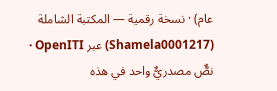عام) · نسخة رقمية — المكتبة الشاملة (Shamela0001217) عبر OpenITI · نصٌّ مصدريٌّ واحد في هذه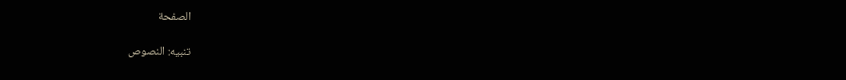الصفحة

تنبيه: النصوص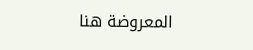المعروضة هنا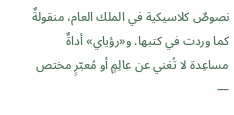نصوصٌ كلاسيكية في الملك العام، منقولةٌ كما وردت في كتبها. و«رؤياي» أداةٌ مساعِدة لا تُغني عن عالِمٍ أو مُعبّرٍ مختص —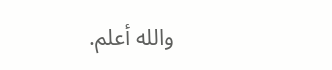والله أعلم.